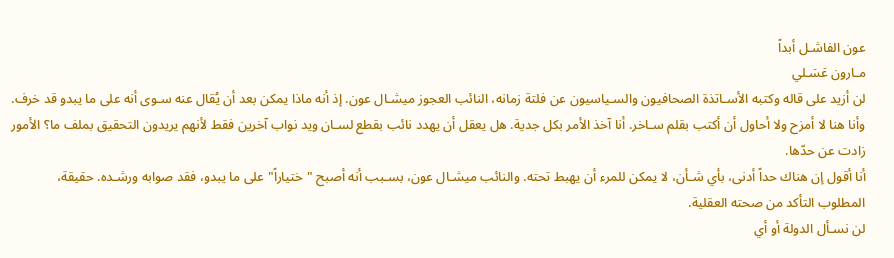عون الفاشـل أبداً
مـارون عَسَـلي
لن أزيد على قاله وكتبه الأسـاتذة الصحافيون والسـياسيون عن فلتة زمانه، النائب العجوز ميشـال عون. إذ أنه ماذا يمكن بعد أن يُقال عنه سـوى أنه على ما يبدو قد خرف.
وأنا هنا لا أمزح ولا أحاول أن أكتب بقلم سـاخر. أنا آخذ الأمر بكل جدية. هل يعقل أن يهدد نائب بقطع لسـان ويد نواب آخرين فقط لأنهم يريدون التحقيق بملف ما؟ الأمور زادت عن حدّها.
أنا أقول إن هناك حداً أدنى، بأي شـأن، لا يمكن للمرء أن يهبط تحته. والنائب ميشـال عون، بسـبب أنه أصبح "ختياراً" على ما يبدو، فقد صوابه ورشـده. حقيقة، المطلوب التأكد من صحته العقلية.
لن نسـأل الدولة أو أي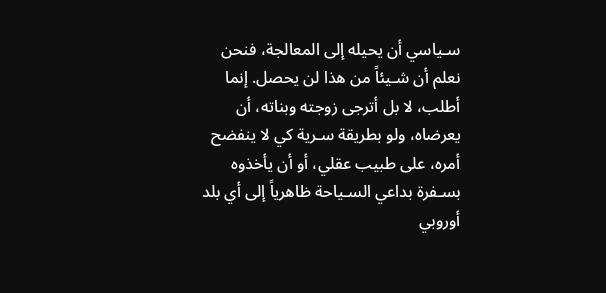سـياسي أن يحيله إلى المعالجة، فنحن نعلم أن شـيئاً من هذا لن يحصل. إنما أطلب، لا بل أترجى زوجته وبناته، أن يعرضاه، ولو بطريقة سـرية كي لا ينفضح أمره، على طبيب عقلي، أو أن يأخذوه بسـفرة بداعي السـياحة ظاهرياً إلى أي بلد أوروبي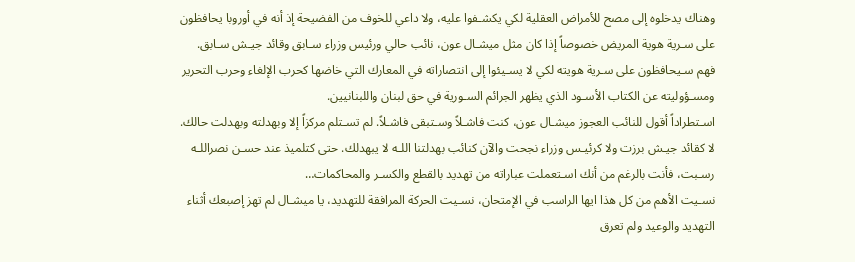وهناك يدخلوه إلى مصح للأمراض العقلية لكي يكشـفوا عليه، ولا داعي للخوف من الفضيحة إذ أنه في أوروبا يحافظون على سـرية هوية المريض خصوصاً إذا كان مثل ميشـال عون، نائب حالي ورئيس وزراء سـابق وقائد جيـش سـابق.
فهم سـيحافظون على سـرية هويته لكي لا يسـيئوا إلى انتصاراته في المعارك التي خاضها كحرب الإلغاء وحرب التحرير ومسـؤوليته عن الكتاب الأسـود الذي يظهر الجرائم السـورية في حق لبنان واللبنانيين.
اسـتطراداً أقول للنائب العجوز ميشـال عون، كنت فاشـلاً وسـتبقى فاشـلاً. لم تسـتلم مركزاً إلا وبهدلته وبهدلت حالك.
لا كقائد جيـش برزت ولا كرئيـس وزراء نجحت والآن كنائب بهدلتنا اللـه لا يبهدلك. حتى كتلميذ عند حسـن نصراللـه رسـبت، فأنت بالرغم من أنك اسـتعملت عباراته من تهديد بالقطع والكسـر والمحاكمات…
نسـيت الأهم من كل هذا ايها الراسب في الإمتحان، نسـيت الحركة المرافقة للتهديد، يا ميشـال لم تهز إصبعك أثناء التهديد والوعيد ولم تعرق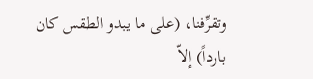وتقرِّفنا، (على ما يبدو الطقس كان بارداً) إلاّ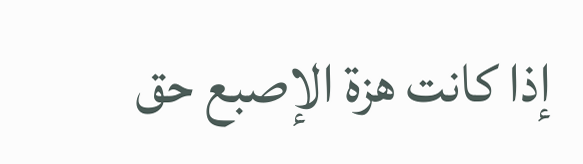إذا كانت هزة الإصبع حق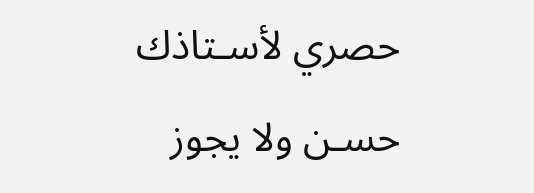حصري لأسـتاذك حسـن ولا يجوز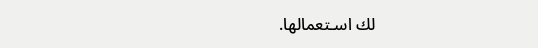لك اسـتعمالها.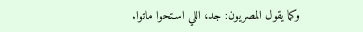وكما يقول المصريون: جد، اللي اسـتحوا ماتوا.